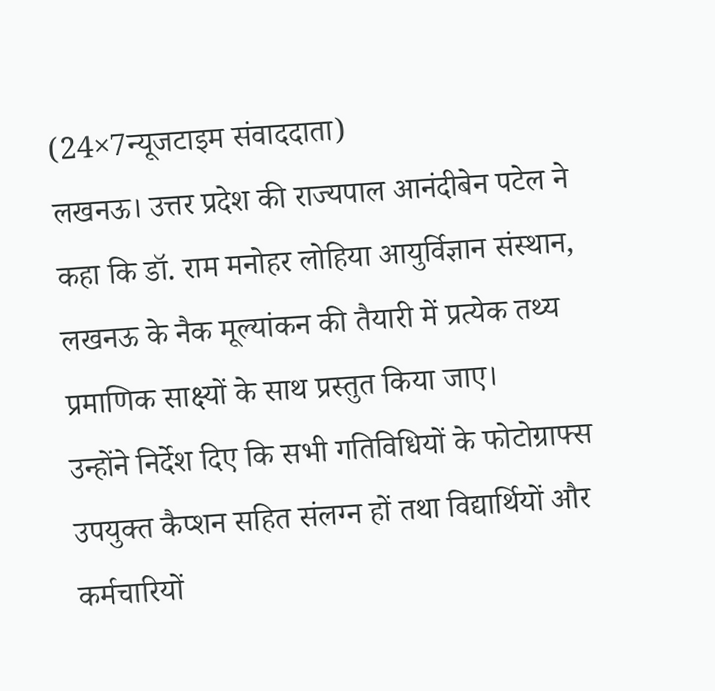(24×7न्यूजटाइम संवाददाता)
लखनऊ। उत्तर प्रदेश की राज्यपाल आनंदीबेन पटेल ने कहा कि डॉ. राम मनोहर लोहिया आयुर्विज्ञान संस्थान, लखनऊ के नैक मूल्यांकन की तैयारी में प्रत्येक तथ्य प्रमाणिक साक्ष्यों के साथ प्रस्तुत किया जाए।
उन्होंने निर्देश दिए कि सभी गतिविधियों के फोटोग्राफ्स उपयुक्त कैप्शन सहित संलग्न हों तथा विद्यार्थियों और कर्मचारियों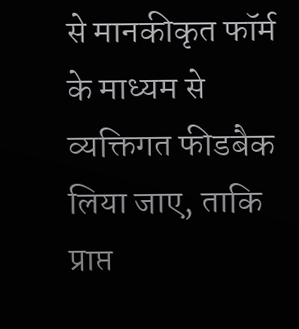से मानकीकृत फॉर्म के माध्यम से व्यक्तिगत फीडबैक लिया जाए, ताकि प्राप्त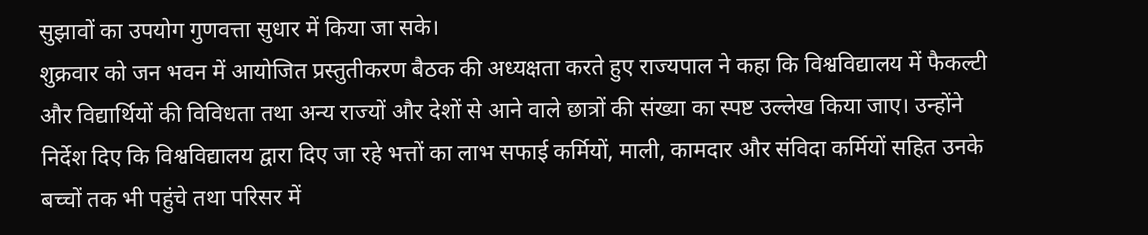सुझावों का उपयोग गुणवत्ता सुधार में किया जा सके।
शुक्रवार को जन भवन में आयोजित प्रस्तुतीकरण बैठक की अध्यक्षता करते हुए राज्यपाल ने कहा कि विश्वविद्यालय में फैकल्टी और विद्यार्थियों की विविधता तथा अन्य राज्यों और देशों से आने वाले छात्रों की संख्या का स्पष्ट उल्लेख किया जाए। उन्होंने निर्देश दिए कि विश्वविद्यालय द्वारा दिए जा रहे भत्तों का लाभ सफाई कर्मियों, माली, कामदार और संविदा कर्मियों सहित उनके बच्चों तक भी पहुंचे तथा परिसर में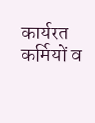कार्यरत कर्मियों व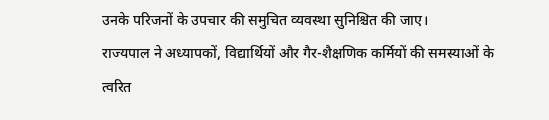उनके परिजनों के उपचार की समुचित व्यवस्था सुनिश्चित की जाए।
राज्यपाल ने अध्यापकों, विद्यार्थियों और गैर-शैक्षणिक कर्मियों की समस्याओं के त्वरित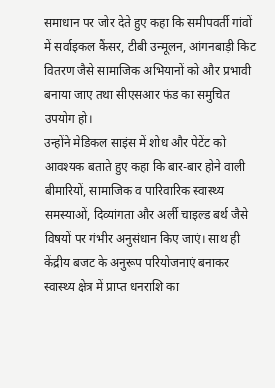समाधान पर जोर देते हुए कहा कि समीपवर्ती गांवों में सर्वाइकल कैंसर, टीबी उन्मूलन, आंगनबाड़ी किट वितरण जैसे सामाजिक अभियानों को और प्रभावी बनाया जाए तथा सीएसआर फंड का समुचित उपयोग हो।
उन्होंने मेडिकल साइंस में शोध और पेटेंट को आवश्यक बताते हुए कहा कि बार-बार होने वाली बीमारियों, सामाजिक व पारिवारिक स्वास्थ्य समस्याओं, दिव्यांगता और अर्ली चाइल्ड बर्थ जैसे विषयों पर गंभीर अनुसंधान किए जाएं। साथ ही केंद्रीय बजट के अनुरूप परियोजनाएं बनाकर स्वास्थ्य क्षेत्र में प्राप्त धनराशि का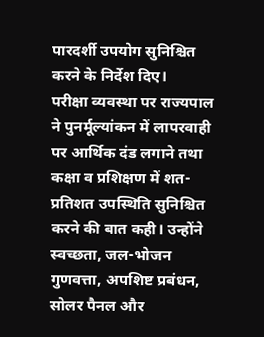पारदर्शी उपयोग सुनिश्चित करने के निर्देश दिए।
परीक्षा व्यवस्था पर राज्यपाल ने पुनर्मूल्यांकन में लापरवाही पर आर्थिक दंड लगाने तथा कक्षा व प्रशिक्षण में शत-प्रतिशत उपस्थिति सुनिश्चित करने की बात कही। उन्होंने स्वच्छता, जल-भोजन गुणवत्ता, अपशिष्ट प्रबंधन, सोलर पैनल और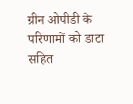ग्रीन ओपीडी के परिणामों को डाटा सहित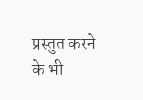प्रस्तुत करने के भी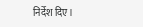निर्देश दिए।